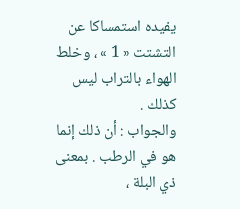يفيده استمساكا عن التشتت « 1 » ، وخلط الهواء بالتراب ليس كذلك .
والجواب : أن ذلك إنما هو في الرطب . بمعنى ذي البلة ،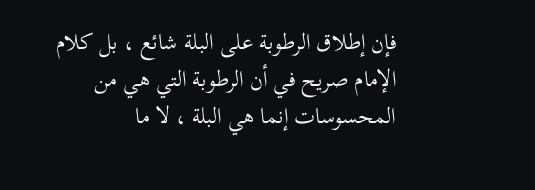فإن إطلاق الرطوبة على البلة شائع ، بل كلام الإمام صريح في أن الرطوبة التي هي من المحسوسات إنما هي البلة ، لا ما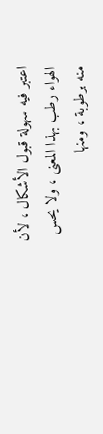اعتبر فيه سهولة قبول الأشكال ، لأن الهواء رطب بهذا المعنى ، ولا يحس منه برطوبة ، ومنها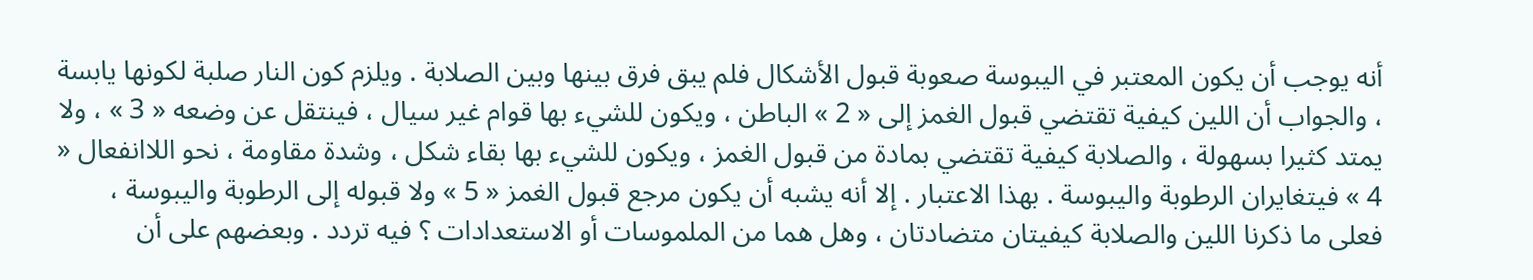أنه يوجب أن يكون المعتبر في اليبوسة صعوبة قبول الأشكال فلم يبق فرق بينها وبين الصلابة . ويلزم كون النار صلبة لكونها يابسة ، والجواب أن اللين كيفية تقتضي قبول الغمز إلى « 2 » الباطن ، ويكون للشيء بها قوام غير سيال ، فينتقل عن وضعه « 3 » ، ولا يمتد كثيرا بسهولة ، والصلابة كيفية تقتضي بمادة من قبول الغمز ، ويكون للشيء بها بقاء شكل ، وشدة مقاومة ، نحو اللاانفعال « 4 » فيتغايران الرطوبة واليبوسة . بهذا الاعتبار . إلا أنه يشبه أن يكون مرجع قبول الغمز « 5 » ولا قبوله إلى الرطوبة واليبوسة ، فعلى ما ذكرنا اللين والصلابة كيفيتان متضادتان ، وهل هما من الملموسات أو الاستعدادات ؟ فيه تردد . وبعضهم على أن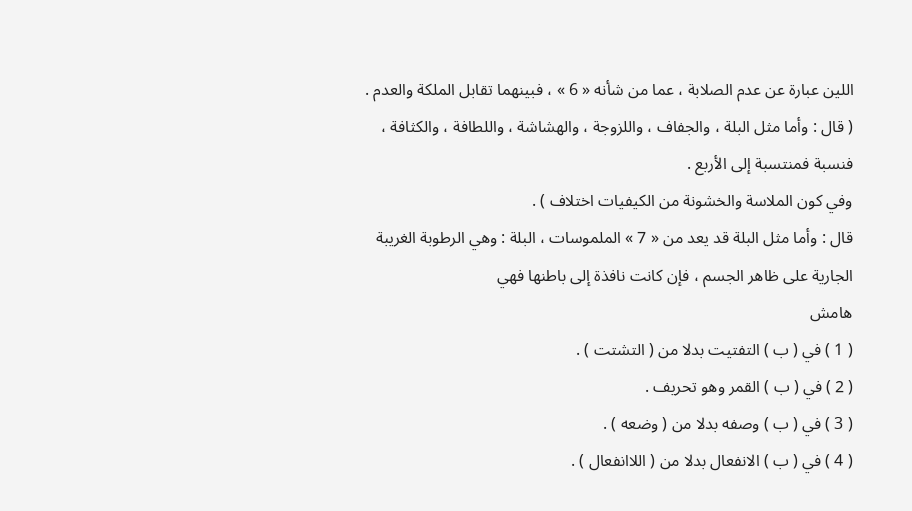اللين عبارة عن عدم الصلابة ، عما من شأنه « 6 » ، فبينهما تقابل الملكة والعدم .
( قال : وأما مثل البلة ، والجفاف ، واللزوجة ، والهشاشة ، واللطافة ، والكثافة ، فنسبة فمنتسبة إلى الأربع .
وفي كون الملاسة والخشونة من الكيفيات اختلاف ) .
قال : وأما مثل البلة قد يعد من « 7 » الملموسات ، البلة : وهي الرطوبة الغريبة الجارية على ظاهر الجسم ، فإن كانت نافذة إلى باطنها فهي
هامش
( 1 ) في ( ب ) التفتيت بدلا من ( التشتت ) .
( 2 ) في ( ب ) القمر وهو تحريف .
( 3 ) في ( ب ) وصفه بدلا من ( وضعه ) .
( 4 ) في ( ب ) الانفعال بدلا من ( اللاانفعال ) .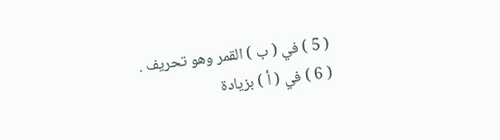( 5 ) في ( ب ) القمر وهو تحريف .
( 6 ) في ( أ ) بزيادة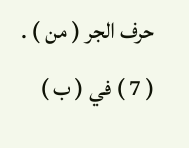حرف الجر ( من ) .
( 7 ) في ( ب )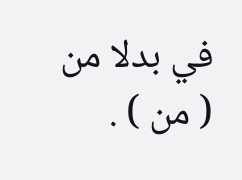في بدلا من ( من ) .